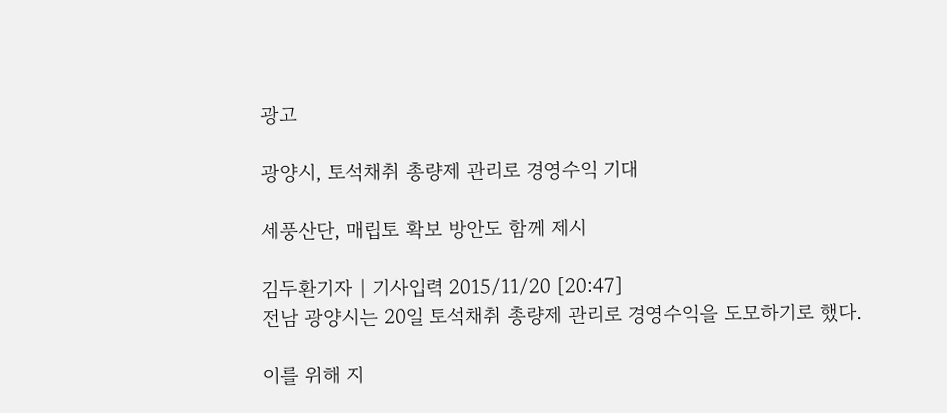광고

광양시, 토석채취 총량제 관리로 경영수익 기대

세풍산단, 매립토 확보 방안도 함께 제시

김두환기자 | 기사입력 2015/11/20 [20:47]
전남 광양시는 20일 토석채취 총량제 관리로 경영수익을 도모하기로 했다.

이를 위해 지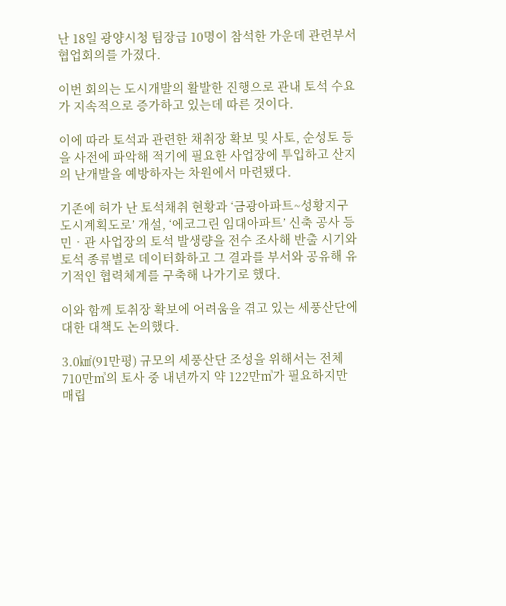난 18일 광양시청 팀장급 10명이 참석한 가운데 관련부서 협업회의를 가졌다.

이번 회의는 도시개발의 활발한 진행으로 관내 토석 수요가 지속적으로 증가하고 있는데 따른 것이다.

이에 따라 토석과 관련한 채취장 확보 및 사토, 순성토 등을 사전에 파악해 적기에 필요한 사업장에 투입하고 산지의 난개발을 예방하자는 차원에서 마련됐다.

기존에 허가 난 토석채취 현황과 ‘금광아파트~성황지구 도시계획도로’ 개설, ‘에코그린 임대아파트’ 신축 공사 등 민‧관 사업장의 토석 발생량을 전수 조사해 반출 시기와 토석 종류별로 데이터화하고 그 결과를 부서와 공유해 유기적인 협력체계를 구축해 나가기로 했다.

이와 함께 토취장 확보에 어려움을 겪고 있는 세풍산단에 대한 대책도 논의했다.

3.0㎢(91만평) 규모의 세풍산단 조성을 위해서는 전체 710만㎥의 토사 중 내년까지 약 122만㎥가 필요하지만 매립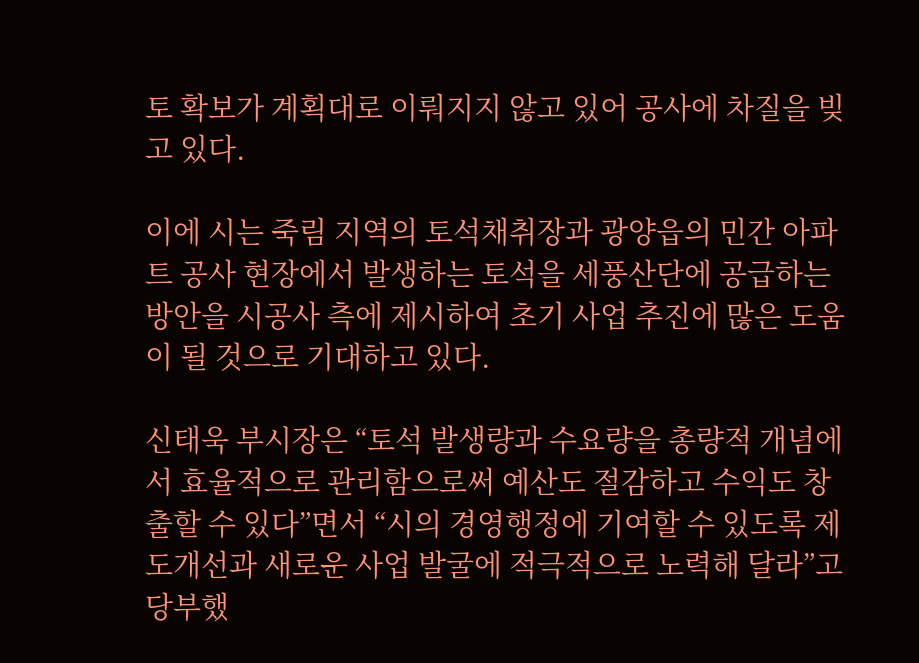토 확보가 계획대로 이뤄지지 않고 있어 공사에 차질을 빚고 있다.

이에 시는 죽림 지역의 토석채취장과 광양읍의 민간 아파트 공사 현장에서 발생하는 토석을 세풍산단에 공급하는 방안을 시공사 측에 제시하여 초기 사업 추진에 많은 도움이 될 것으로 기대하고 있다.

신태욱 부시장은 “토석 발생량과 수요량을 총량적 개념에서 효율적으로 관리함으로써 예산도 절감하고 수익도 창출할 수 있다”면서 “시의 경영행정에 기여할 수 있도록 제도개선과 새로운 사업 발굴에 적극적으로 노력해 달라”고 당부했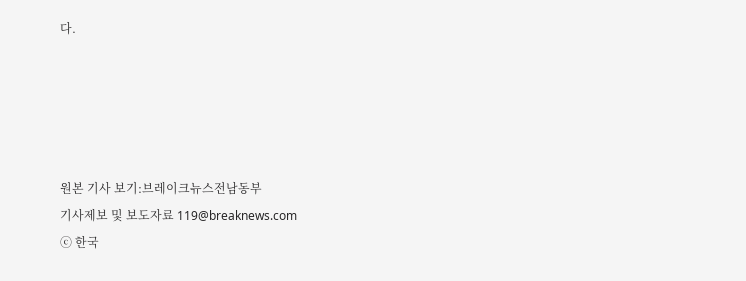다.





원본 기사 보기:브레이크뉴스전남동부
기사제보 및 보도자료 119@breaknews.com
ⓒ 한국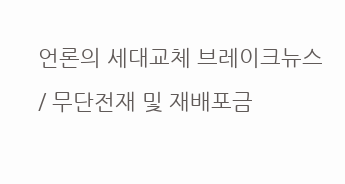언론의 세대교체 브레이크뉴스 / 무단전재 및 재배포금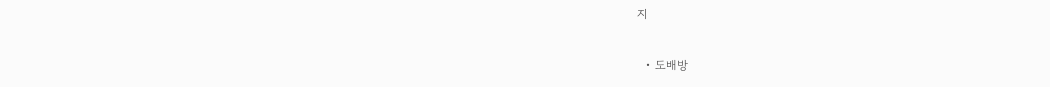지

  • 도배방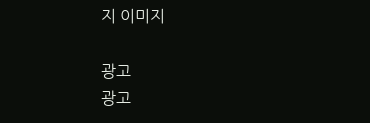지 이미지

광고
광고